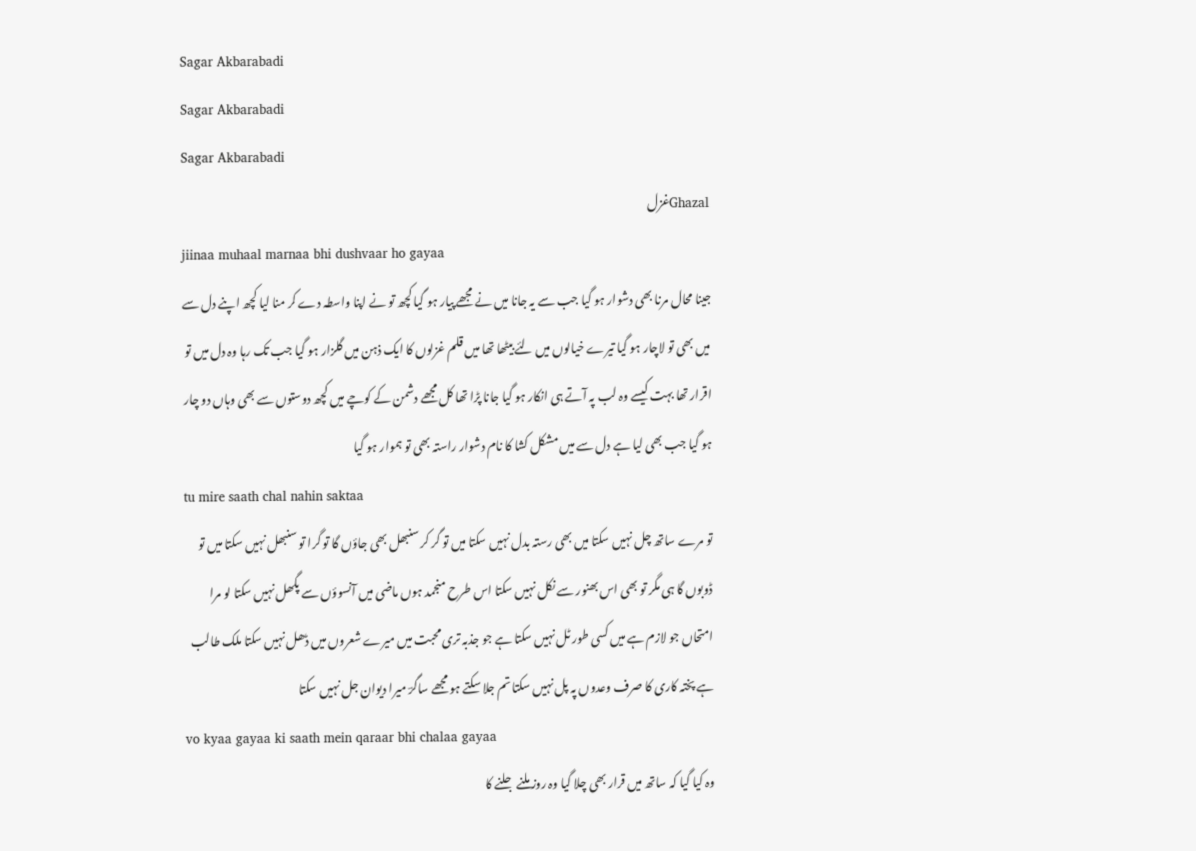Sagar Akbarabadi
Sagar Akbarabadi
Sagar Akbarabadi
Ghazalغزل
jiinaa muhaal marnaa bhi dushvaar ho gayaa
جینا محال مرنا بھی دشوار ہو گیا جب سے یہ جانا میں نے مجھے پیار ہو گیا کچھ تو نے اپنا واسطہ دے کر منا لیا کچھ اپنے دل سے میں بھی تو لاچار ہو گیا تیرے خیالوں میں لئے بیٹھا تھا میں قلم غزلوں کا ایک ذہن میں گلزار ہو گیا جب تک رہا وہ دل میں تو اقرار تھا بہت کیسے وہ لب پہ آتے ہی انکار ہو گیا جانا پڑا تھا کل مجھے دشمن کے کوچے میں کچھ دوستوں سے بھی وہاں دو چار ہو گیا جب بھی لیا ہے دل سے میں مشکل کشا کا نام دشوار راستہ بھی تو ہموار ہو گیا
tu mire saath chal nahin saktaa
تو مرے ساتھ چل نہیں سکتا میں بھی رستہ بدل نہیں سکتا میں تو گر کر سنبھل بھی جاؤں گا تو گرا تو سنبھل نہیں سکتا میں تو ڈوبوں گا ہی مگر تو بھی اس بھنور سے نکل نہیں سکتا اس طرح منجمد ہوں ماضی میں آنسوؤں سے پگھل نہیں سکتا لو مرا امتحاں جو لازم ہے میں کسی طور ٹل نہیں سکتا ہے جو جذبہ تری محبت میں میرے شعروں میں ڈھل نہیں سکتا ملک طالب ہے پختہ کاری کا صرف وعدوں پہ پل نہیں سکتا تم جلا سکتے ہو مجھے ساگرؔ میرا دیوان جل نہیں سکتا
vo kyaa gayaa ki saath mein qaraar bhi chalaa gayaa
وہ کیا گیا کہ ساتھ میں قرار بھی چلا گیا وہ روز ملنے جلنے کا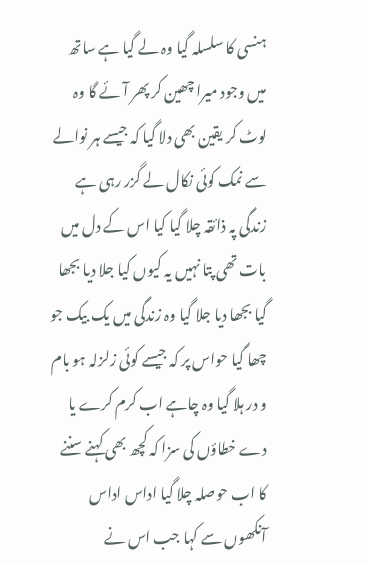ہنسی کا سلسلہ گیا وہ لے گیا ہے ساتھ میں وجود میرا چھین کر پھر آئے گا وہ لوٹ کر یقین بھی دلا گیا کہ جیسے ہر نوالے سے نمک کوئی نکال لے گزر رہی ہے زندگی پہ ذائقہ چلا گیا کیا اس کے دل میں بات تھی پتا نہیں یہ کیوں کیا جلا دیا بجھا گیا بجھا دیا جلا گیا وہ زندگی میں یک بیک جو چھا گیا حواس پر کہ جیسے کوئی زلزلہ ہو بام و در ہلا گیا وہ چاہے اب کرم کرے یا دے خطاؤں کی سزا کہ کچھ بھی کہنے سننے کا اب حوصلہ چلا گیا اداس اداس آنکھوں سے کہا جب اس نے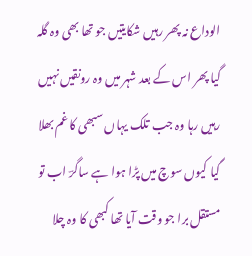الوداع نہ پھر رہیں شکایتیں جو تھا بھی وہ گلہ گیا پھر اس کے بعد شہر میں وہ رونقیں نہیں رہیں رہا وہ جب تلک یہاں سبھی کا غم بھلا گیا کیوں سوچ میں پڑا ہوا ہے ساگرؔ اب تو مستقل برا جو وقت آیا تھا کبھی کا وہ چلا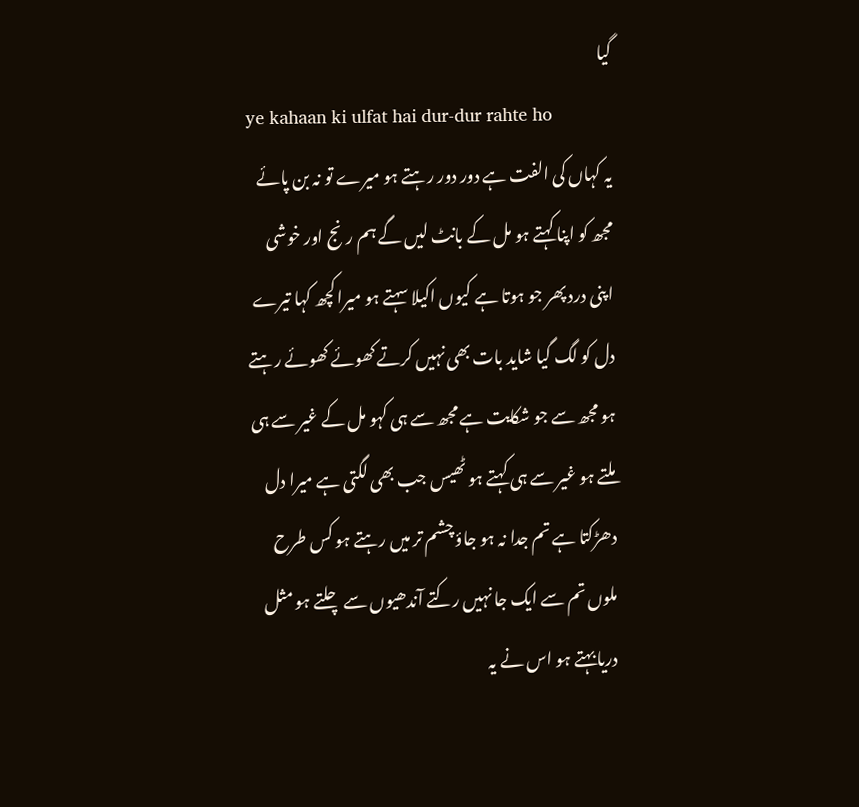گیا
ye kahaan ki ulfat hai dur-dur rahte ho
یہ کہاں کی الفت ہے دور دور رہتے ہو میرے تو نہ بن پائے مجھ کو اپنا کہتے ہو مل کے بانٹ لیں گے ہم رنج اور خوشی اپنی درد پھر جو ہوتا ہے کیوں اکیلا سہتے ہو میرا کچھ کہا تیرے دل کو لگ گیا شاید بات بھی نہیں کرتے کھوئے کھوئے رہتے ہو مجھ سے جو شکایت ہے مجھ سے ہی کہو مل کے غیر سے ہی ملتے ہو غیر سے ہی کہتے ہو ٹھیس جب بھی لگتی ہے میرا دل دھڑکتا ہے تم جدا نہ ہو جاؤ چشم تر میں رہتے ہو کس طرح ملوں تم سے ایک جا نہیں رکتے آندھیوں سے چلتے ہو مثل دریا بہتے ہو اس نے یہ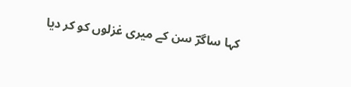کہا ساگرؔ سن کے میری غزلوں کو کر دیا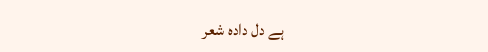ہے دل دادہ شعر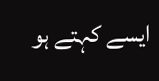ایسے کہتے ہو